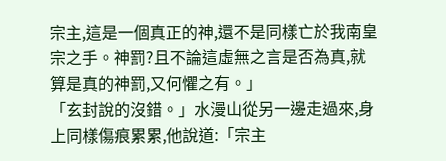宗主,這是一個真正的神,還不是同樣亡於我南皇宗之手。神罰?且不論這虛無之言是否為真,就算是真的神罰,又何懼之有。」
「玄封說的沒錯。」水漫山從另一邊走過來,身上同樣傷痕累累,他說道:「宗主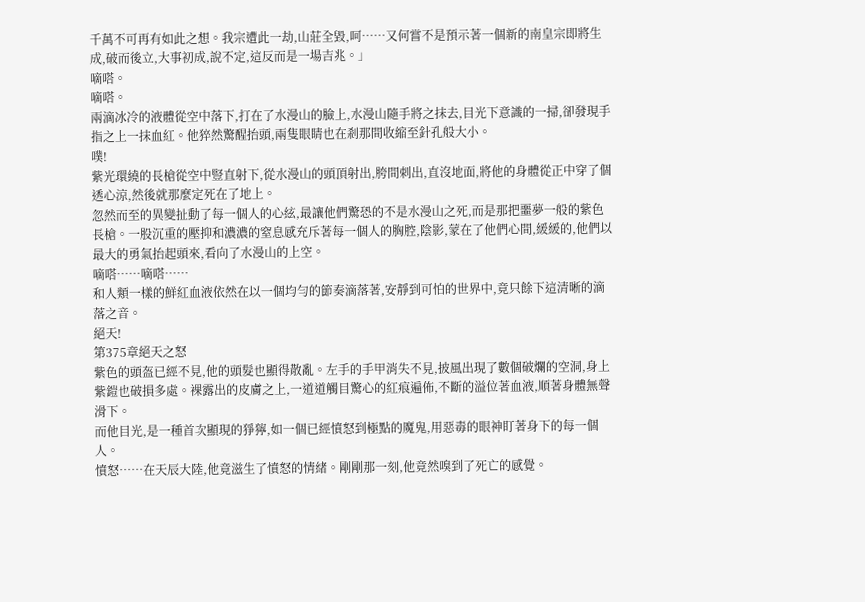千萬不可再有如此之想。我宗遭此一劫,山莊全毀,呵……又何嘗不是預示著一個新的南皇宗即將生成,破而後立,大事初成,說不定,這反而是一場吉兆。」
嘀嗒。
嘀嗒。
兩滴冰冷的液體從空中落下,打在了水漫山的臉上,水漫山隨手將之抹去,目光下意識的一掃,卻發現手指之上一抹血紅。他猝然驚醒抬頭,兩隻眼睛也在剎那間收縮至針孔般大小。
噗!
紫光環繞的長槍從空中豎直射下,從水漫山的頭頂射出,胯間刺出,直沒地面,將他的身體從正中穿了個透心涼,然後就那麼定死在了地上。
忽然而至的異變扯動了每一個人的心絃,最讓他們驚恐的不是水漫山之死,而是那把噩夢一般的紫色長槍。一股沉重的壓抑和濃濃的窒息感充斥著每一個人的胸腔,陰影,蒙在了他們心間,緩緩的,他們以最大的勇氣抬起頭來,看向了水漫山的上空。
嘀嗒……嘀嗒……
和人類一樣的鮮紅血液依然在以一個均勻的節奏滴落著,安靜到可怕的世界中,竟只餘下這清晰的滴落之音。
絕天!
第375章絕天之怒
紫色的頭盔已經不見,他的頭髮也顯得散亂。左手的手甲消失不見,披風出現了數個破爛的空洞,身上紫鎧也破損多處。裸露出的皮膚之上,一道道觸目驚心的紅痕遍佈,不斷的溢位著血液,順著身體無聲滑下。
而他目光,是一種首次顯現的猙獰,如一個已經憤怒到極點的魔鬼,用惡毒的眼神盯著身下的每一個人。
憤怒……在天辰大陸,他竟滋生了憤怒的情緒。剛剛那一刻,他竟然嗅到了死亡的感覺。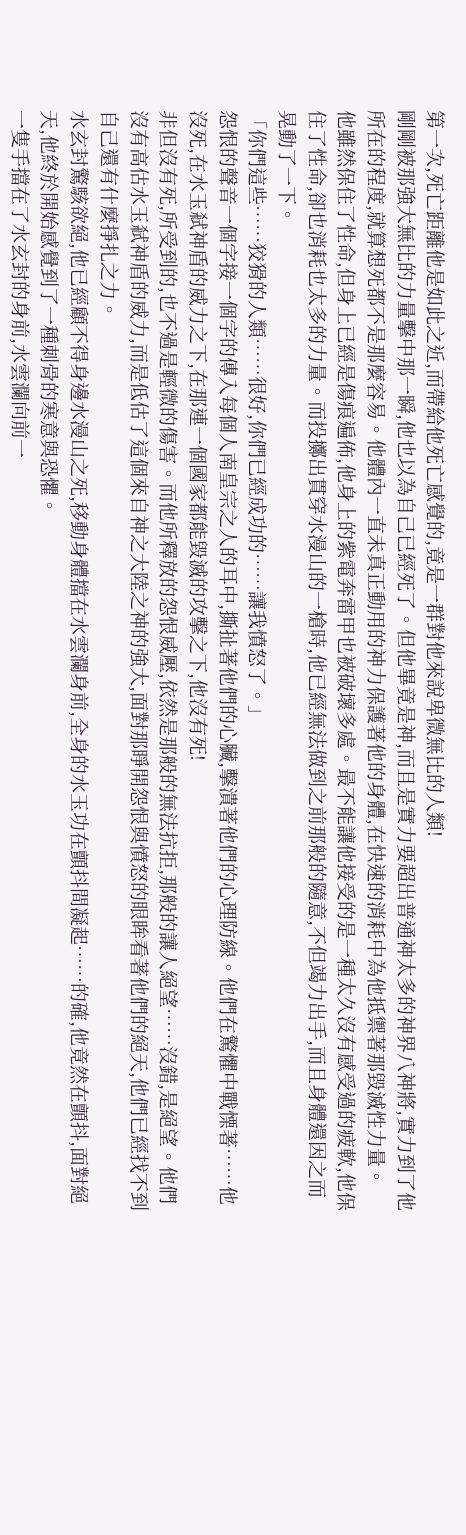第一次,死亡距離他是如此之近,而帶給他死亡感覺的,竟是一群對他來說卑微無比的人類!
剛剛被那強大無比的力量擊中那一瞬,他也以為自己已經死了。但他畢竟是神,而且是實力要超出普通神太多的神界八神將,實力到了他所在的程度,就算想死都不是那麼容易。他體內一直未真正動用的神力保護著他的身體,在快速的消耗中為他抵禦著那毀滅性力量。
他雖然保住了性命,但身上已經是傷痕遍佈,他身上的紫電奔雷甲也被破壞多處。最不能讓他接受的是一種太久沒有感受過的疲軟,他保住了性命,卻也消耗也太多的力量。而投擲出貫穿水漫山的一槍時,他已經無法做到之前那般的隨意,不但竭力出手,而且身體還因之而晃動了一下。
「你們這些……狡猾的人類……很好,你們已經成功的……讓我憤怒了。」
怨恨的聲音一個字接一個字的傳入每個人南皇宗之人的耳中,撕扯著他們的心臟,擊潰著他們的心理防線。他們在驚懼中戰慄著……他沒死,在水玉弒神盾的威力之下,在那連一個國家都能毀滅的攻擊之下,他沒有死!
非但沒有死,所受到的,也不過是輕微的傷害。而他所釋放的怨恨威壓,依然是那般的無法抗拒,那般的讓人絕望……沒錯,是絕望。他們沒有高估水玉弒神盾的威力,而是低估了這個來自神之大陸之神的強大,面對那睜開怨恨與憤怒的眼眸看著他們的絕天,他們已經找不到自己還有什麼掙扎之力。
水玄封驚駭欲絕,他已經顧不得身邊水漫山之死,移動身體擋在水雲瀾身前,全身的水玉功在顫抖間凝起……的確,他竟然在顫抖,面對絕天,他終於開始感覺到了一種刺骨的寒意與恐懼。
一隻手擋在了水玄封的身前,水雲瀾向前一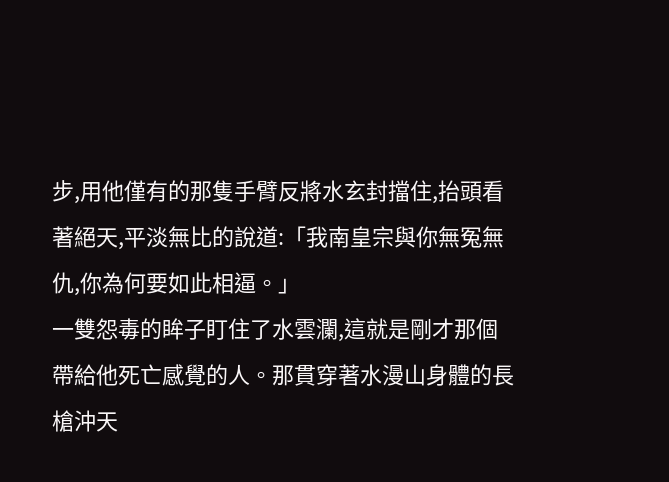步,用他僅有的那隻手臂反將水玄封擋住,抬頭看著絕天,平淡無比的說道:「我南皇宗與你無冤無仇,你為何要如此相逼。」
一雙怨毒的眸子盯住了水雲瀾,這就是剛才那個帶給他死亡感覺的人。那貫穿著水漫山身體的長槍沖天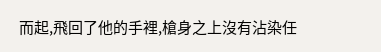而起,飛回了他的手裡,槍身之上沒有沾染任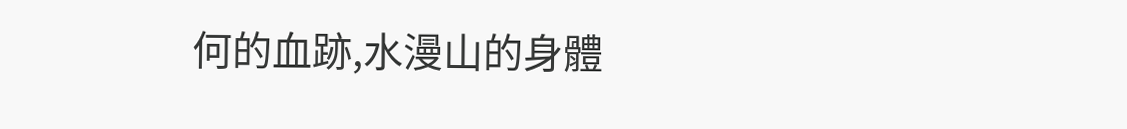何的血跡,水漫山的身體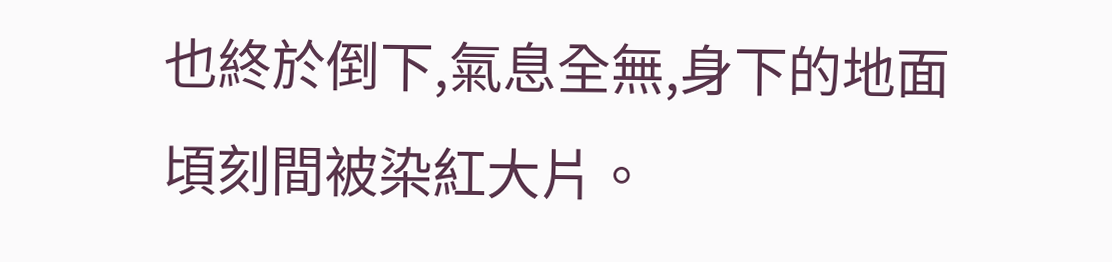也終於倒下,氣息全無,身下的地面頃刻間被染紅大片。